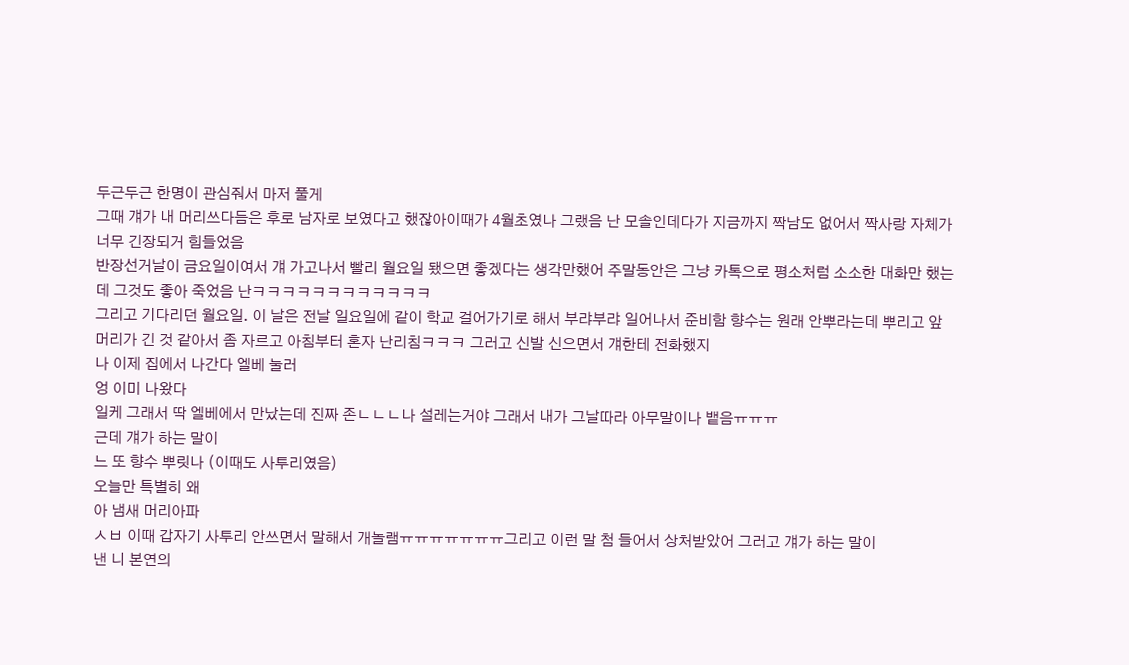두근두근 한명이 관심줘서 마저 풀게
그때 걔가 내 머리쓰다듬은 후로 남자로 보였다고 했잖아이때가 4월초였나 그랬음 난 모솔인데다가 지금까지 짝남도 없어서 짝사랑 자체가 너무 긴장되거 힘들었음
반장선거날이 금요일이여서 걔 가고나서 빨리 월요일 됐으면 좋겠다는 생각만했어 주말동안은 그냥 카톡으로 평소처럼 소소한 대화만 했는데 그것도 좋아 죽었음 난ㅋㅋㅋㅋㅋㅋㅋㅋㅋㅋㅋㅋ
그리고 기다리던 월요일. 이 날은 전날 일요일에 같이 학교 걸어가기로 해서 부랴부랴 일어나서 준비함 향수는 원래 안뿌라는데 뿌리고 앞머리가 긴 것 같아서 좀 자르고 아침부터 혼자 난리침ㅋㅋㅋ 그러고 신발 신으면서 걔한테 전화했지
나 이제 집에서 나간다 엘베 눌러
엉 이미 나왔다
일케 그래서 딱 엘베에서 만났는데 진짜 존ㄴㄴㄴ나 설레는거야 그래서 내가 그날따라 아무말이나 뱉음ㅠㅠㅠ
근데 걔가 하는 말이
느 또 향수 뿌릿나 (이때도 사투리였음)
오늘만 특별히 왜
아 냄새 머리아파
ㅅㅂ 이때 갑자기 사투리 안쓰면서 말해서 개놀램ㅠㅠㅠㅠㅠㅠㅠ그리고 이런 말 첨 들어서 상처받았어 그러고 걔가 하는 말이
낸 니 본연의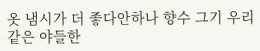옷 냄시가 더 좋다안하나 향수 그기 우리같은 야들한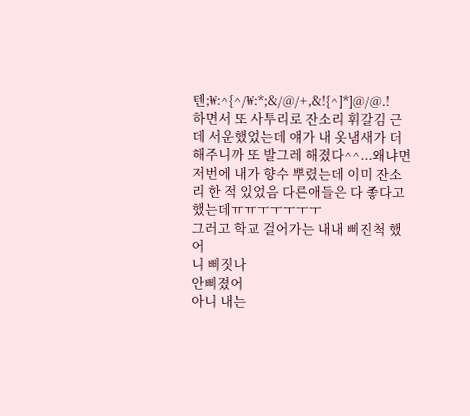텐;₩:^{^/₩:*;&/@/+,&!{^]*]@/@.!
하면서 또 사투리로 잔소리 휘갈김 근데 서운했었는데 얘가 내 옷냄새가 더 해주니까 또 발그레 해졌다^^...왜냐면 저번에 내가 향수 뿌렸는데 이미 잔소리 한 적 있었음 다른애들은 다 좋다고 했는데ㅠㅠㅜㅜㅜㅜㅜ
그러고 학교 걸어가는 내내 삐진척 했어
니 삐짓나
안삐졌어
아니 내는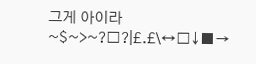그게 아이라~$~>~?□?|£.£\↔□↓■→